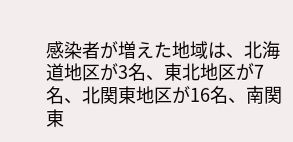感染者が増えた地域は、北海道地区が3名、東北地区が7名、北関東地区が16名、南関東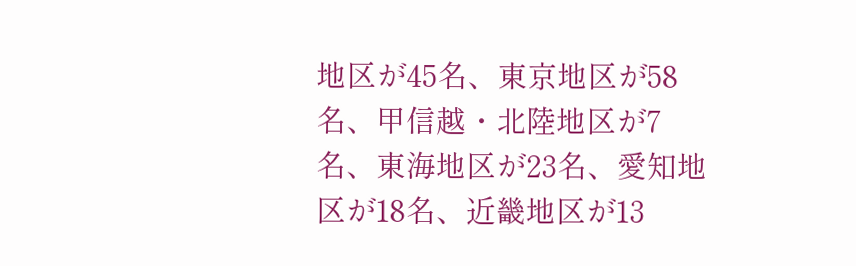地区が45名、東京地区が58名、甲信越・北陸地区が7名、東海地区が23名、愛知地区が18名、近畿地区が13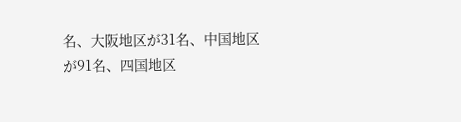名、大阪地区が31名、中国地区が91名、四国地区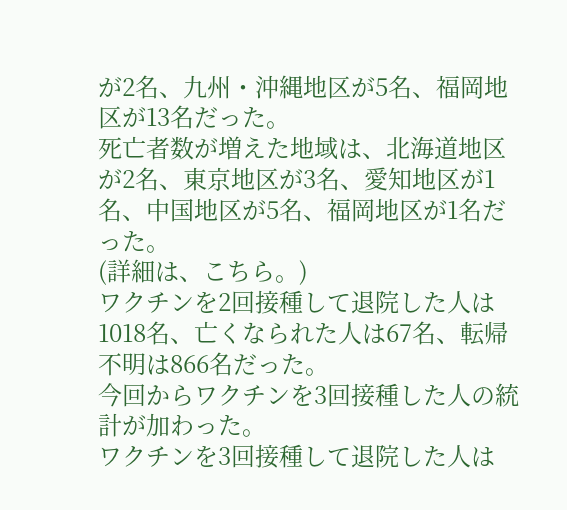が2名、九州・沖縄地区が5名、福岡地区が13名だった。
死亡者数が増えた地域は、北海道地区が2名、東京地区が3名、愛知地区が1名、中国地区が5名、福岡地区が1名だった。
(詳細は、こちら。)
ワクチンを2回接種して退院した人は1018名、亡くなられた人は67名、転帰不明は866名だった。
今回からワクチンを3回接種した人の統計が加わった。
ワクチンを3回接種して退院した人は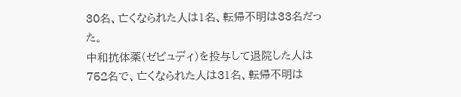30名、亡くなられた人は1名、転帰不明は33名だった。
中和抗体薬(ゼビュディ)を投与して退院した人は752名で、亡くなられた人は31名、転帰不明は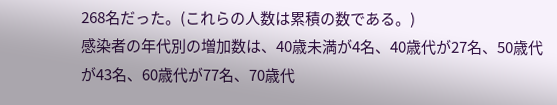268名だった。(これらの人数は累積の数である。)
感染者の年代別の増加数は、40歳未満が4名、40歳代が27名、50歳代が43名、60歳代が77名、70歳代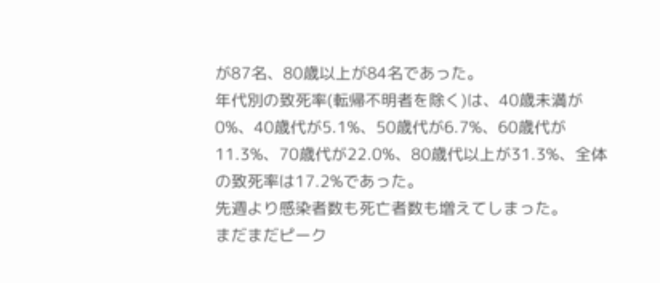が87名、80歳以上が84名であった。
年代別の致死率(転帰不明者を除く)は、40歳未満が0%、40歳代が5.1%、50歳代が6.7%、60歳代が11.3%、70歳代が22.0%、80歳代以上が31.3%、全体の致死率は17.2%であった。
先週より感染者数も死亡者数も増えてしまった。
まだまだピーク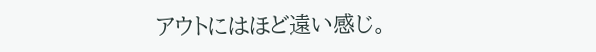アウトにはほど遠い感じ。